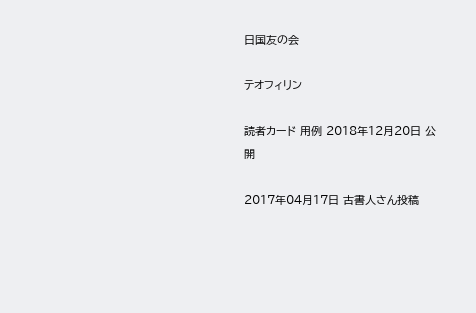日国友の会

テオフィリン

読者カード 用例 2018年12月20日 公開

2017年04月17日 古書人さん投稿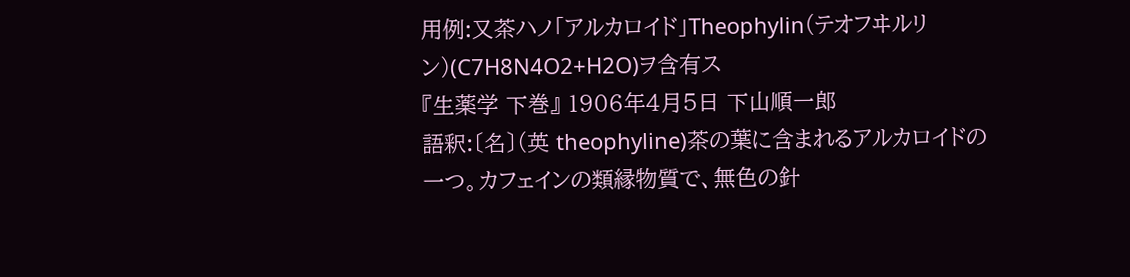用例:又茶ハノ「アルカロイド」Theophylin(テオフヰルリン)(C7H8N4O2+H2O)ヲ含有ス
『生薬学 下巻』 1906年4月5日 下山順一郎
語釈:〔名〕(英 theophyline)茶の葉に含まれるアルカロイドの一つ。カフェインの類縁物質で、無色の針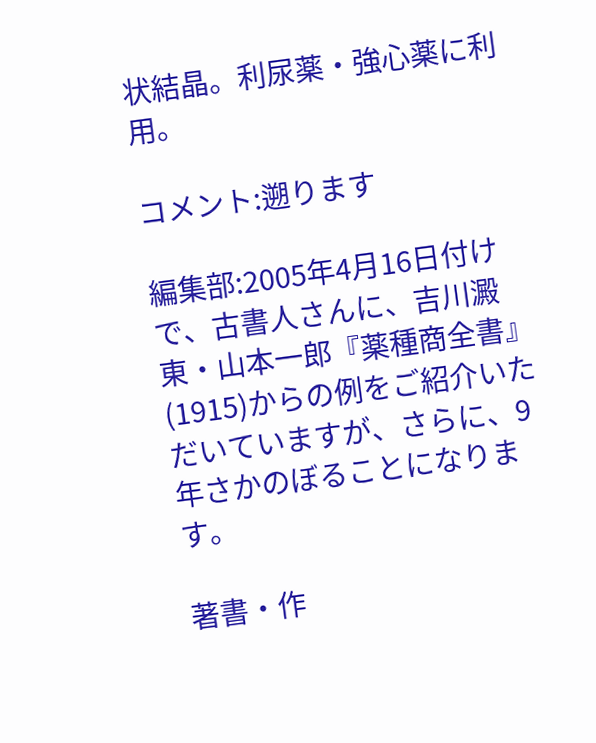状結晶。利尿薬・強心薬に利用。

コメント:遡ります

編集部:2005年4月16日付けで、古書人さんに、吉川澱東・山本一郎『薬種商全書』(1915)からの例をご紹介いただいていますが、さらに、9年さかのぼることになります。

著書・作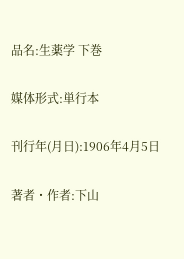品名:生薬学 下巻

媒体形式:単行本

刊行年(月日):1906年4月5日

著者・作者:下山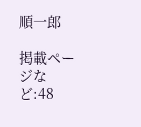順一郎

掲載ページなど:48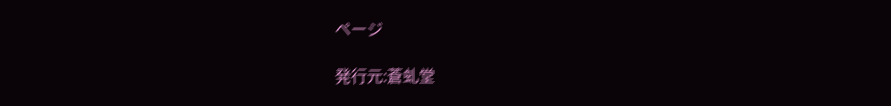ページ

発行元:蒼虬堂